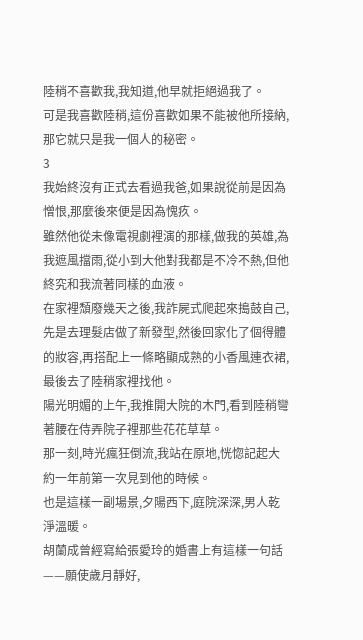陸稍不喜歡我,我知道,他早就拒絕過我了。
可是我喜歡陸稍,這份喜歡如果不能被他所接納,那它就只是我一個人的秘密。
3
我始終沒有正式去看過我爸,如果說從前是因為憎恨,那麼後來便是因為愧疚。
雖然他從未像電視劇裡演的那樣,做我的英雄,為我遮風擋雨,從小到大他對我都是不冷不熱,但他終究和我流著同樣的血液。
在家裡頹廢幾天之後,我詐屍式爬起來搗鼓自己,先是去理髮店做了新發型,然後回家化了個得體的妝容,再搭配上一條略顯成熟的小香風連衣裙,最後去了陸稍家裡找他。
陽光明媚的上午,我推開大院的木門,看到陸稍彎著腰在侍弄院子裡那些花花草草。
那一刻,時光瘋狂倒流,我站在原地,恍惚記起大約一年前第一次見到他的時候。
也是這樣一副場景,夕陽西下,庭院深深,男人乾淨溫暖。
胡蘭成曾經寫給張愛玲的婚書上有這樣一句話——願使歲月靜好,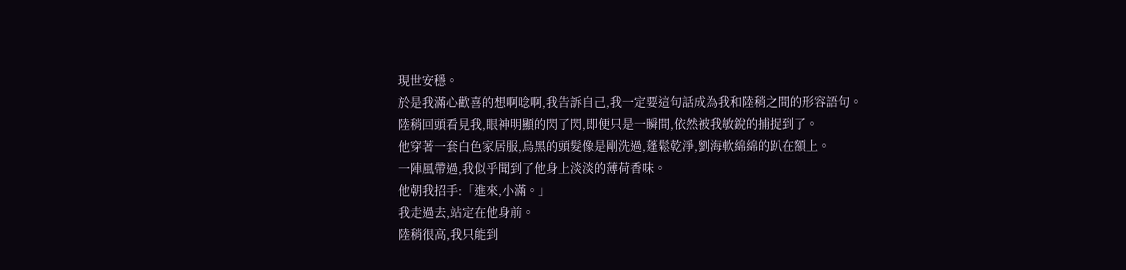現世安穩。
於是我滿心歡喜的想啊唸啊,我告訴自己,我一定要這句話成為我和陸稍之間的形容語句。
陸稍回頭看見我,眼神明顯的閃了閃,即便只是一瞬間,依然被我敏銳的捕捉到了。
他穿著一套白色家居服,烏黑的頭髮像是剛洗過,蓬鬆乾淨,劉海軟綿綿的趴在額上。
一陣風帶過,我似乎聞到了他身上淡淡的薄荷香味。
他朝我招手:「進來,小滿。」
我走過去,站定在他身前。
陸稍很高,我只能到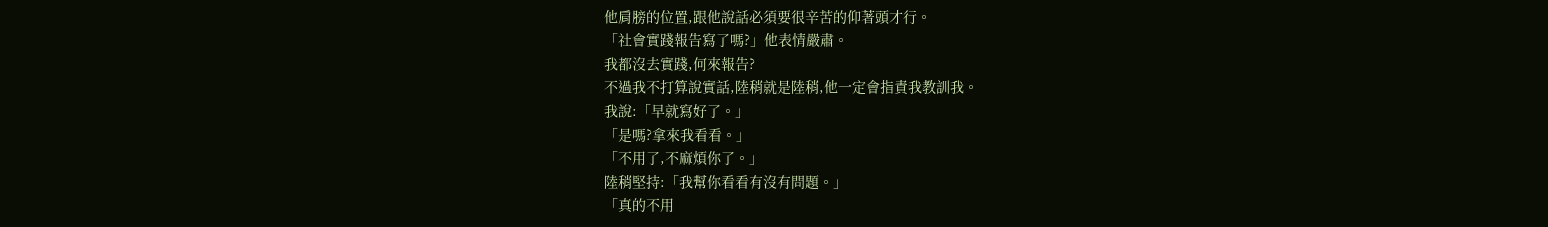他肩膀的位置,跟他說話必須要很辛苦的仰著頭才行。
「社會實踐報告寫了嗎?」他表情嚴肅。
我都沒去實踐,何來報告?
不過我不打算說實話,陸稍就是陸稍,他一定會指責我教訓我。
我說:「早就寫好了。」
「是嗎?拿來我看看。」
「不用了,不麻煩你了。」
陸稍堅持:「我幫你看看有沒有問題。」
「真的不用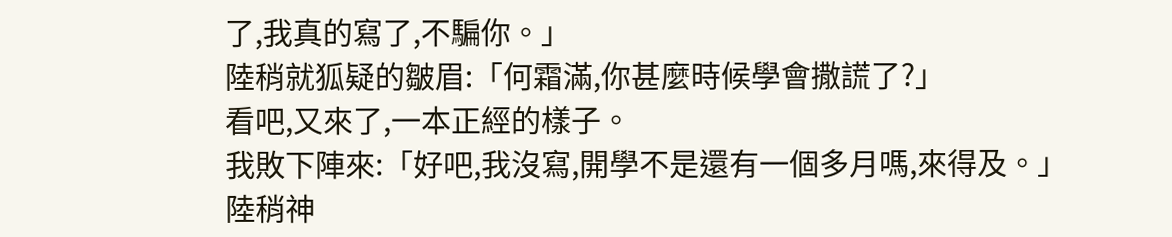了,我真的寫了,不騙你。」
陸稍就狐疑的皺眉:「何霜滿,你甚麼時候學會撒謊了?」
看吧,又來了,一本正經的樣子。
我敗下陣來:「好吧,我沒寫,開學不是還有一個多月嗎,來得及。」
陸稍神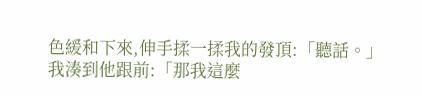色緩和下來,伸手揉一揉我的發頂:「聽話。」
我湊到他跟前:「那我這麼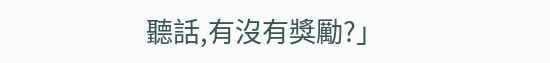聽話,有沒有獎勵?」